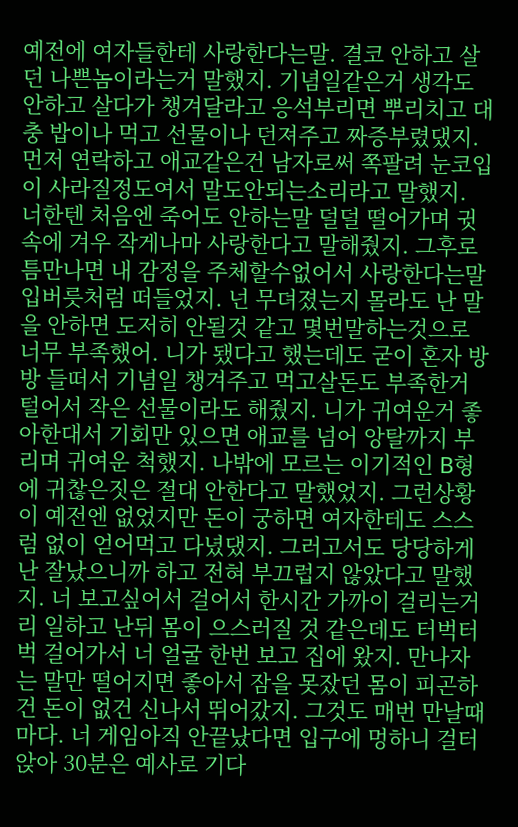예전에 여자들한테 사랑한다는말. 결코 안하고 살던 나쁜놈이라는거 말했지. 기념일같은거 생각도 안하고 살다가 챙겨달라고 응석부리면 뿌리치고 대충 밥이나 먹고 선물이나 던져주고 짜증부렸댔지. 먼저 연락하고 애교같은건 남자로써 쪽팔려 눈코입이 사라질정도여서 말도안되는소리라고 말했지. 너한텐 처음엔 죽어도 안하는말 덜덜 떨어가며 귓속에 겨우 작게나마 사랑한다고 말해줬지. 그후로 틈만나면 내 감정을 주체할수없어서 사랑한다는말 입버릇처럼 떠들었지. 넌 무뎌졌는지 몰라도 난 말을 안하면 도저히 안될것 같고 몇번말하는것으로 너무 부족했어. 니가 됐다고 했는데도 굳이 혼자 방방 들떠서 기념일 챙겨주고 먹고살돈도 부족한거 털어서 작은 선물이라도 해줬지. 니가 귀여운거 좋아한대서 기회만 있으면 애교를 넘어 앙탈까지 부리며 귀여운 척했지. 나밖에 모르는 이기적인 B형에 귀찮은짓은 절대 안한다고 말했었지. 그런상황이 예전엔 없었지만 돈이 궁하면 여자한테도 스스럼 없이 얻어먹고 다녔댔지. 그러고서도 당당하게 난 잘났으니까 하고 전혀 부끄럽지 않았다고 말했지. 너 보고싶어서 걸어서 한시간 가까이 걸리는거리 일하고 난뒤 몸이 으스러질 것 같은데도 터벅터벅 걸어가서 너 얼굴 한번 보고 집에 왔지. 만나자는 말만 떨어지면 좋아서 잠을 못잤던 몸이 피곤하건 돈이 없건 신나서 뛰어갔지. 그것도 매번 만날때마다. 너 게임아직 안끝났다면 입구에 멍하니 걸터앉아 30분은 예사로 기다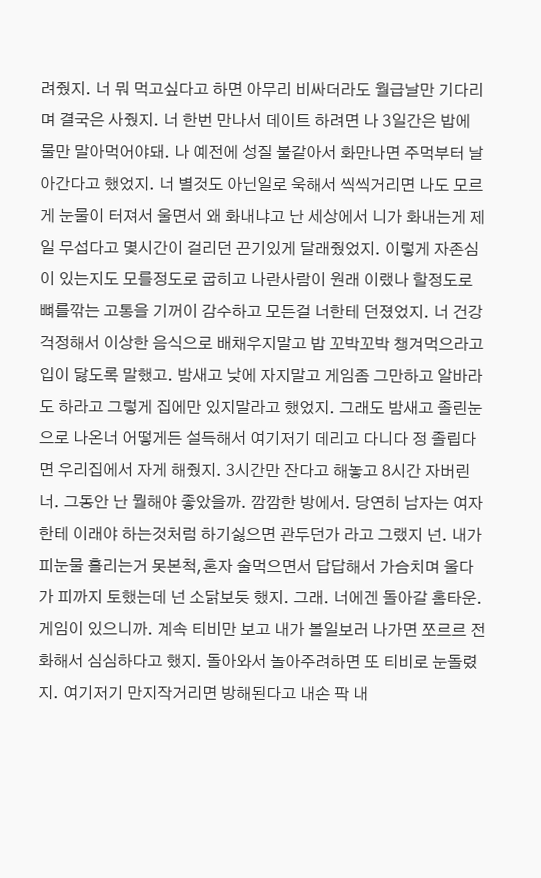려줬지. 너 뭐 먹고싶다고 하면 아무리 비싸더라도 월급날만 기다리며 결국은 사줬지. 너 한번 만나서 데이트 하려면 나 3일간은 밥에 물만 말아먹어야돼. 나 예전에 성질 불같아서 화만나면 주먹부터 날아간다고 했었지. 너 별것도 아닌일로 욱해서 씩씩거리면 나도 모르게 눈물이 터져서 울면서 왜 화내냐고 난 세상에서 니가 화내는게 제일 무섭다고 몇시간이 걸리던 끈기있게 달래줬었지. 이렇게 자존심이 있는지도 모를정도로 굽히고 나란사람이 원래 이랬나 할정도로 뼈를깎는 고통을 기꺼이 감수하고 모든걸 너한테 던졌었지. 너 건강 걱정해서 이상한 음식으로 배채우지말고 밥 꼬박꼬박 챙겨먹으라고 입이 닳도록 말했고. 밤새고 낮에 자지말고 게임좀 그만하고 알바라도 하라고 그렇게 집에만 있지말라고 했었지. 그래도 밤새고 졸린눈으로 나온너 어떻게든 설득해서 여기저기 데리고 다니다 정 졸립다면 우리집에서 자게 해줬지. 3시간만 잔다고 해놓고 8시간 자버린너. 그동안 난 뭘해야 좋았을까. 깜깜한 방에서. 당연히 남자는 여자한테 이래야 하는것처럼 하기싫으면 관두던가 라고 그랬지 넌. 내가 피눈물 흘리는거 못본척,혼자 술먹으면서 답답해서 가슴치며 울다가 피까지 토했는데 넌 소닭보듯 했지. 그래. 너에겐 돌아갈 홈타운. 게임이 있으니까. 계속 티비만 보고 내가 볼일보러 나가면 쪼르르 전화해서 심심하다고 했지. 돌아와서 놀아주려하면 또 티비로 눈돌렸지. 여기저기 만지작거리면 방해된다고 내손 팍 내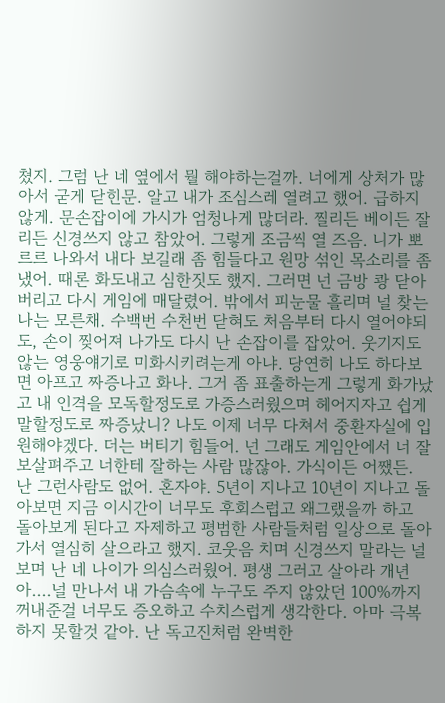쳤지. 그럼 난 네 옆에서 뭘 해야하는걸까. 너에게 상처가 많아서 굳게 닫힌문. 알고 내가 조심스레 열려고 했어. 급하지 않게. 문손잡이에 가시가 엄청나게 많더라. 찔리든 베이든 잘리든 신경쓰지 않고 참았어. 그렇게 조금씩 열 즈음. 니가 뽀르르 나와서 내다 보길래 좀 힘들다고 원망 섞인 목소리를 좀 냈어. 때론 화도내고 심한짓도 했지. 그러면 넌 금방 쾅 닫아버리고 다시 게임에 매달렸어. 밖에서 피눈물 흘리며 널 찾는 나는 모른채. 수백번 수천번 닫혀도 처음부터 다시 열어야되도, 손이 찢어져 나가도 다시 난 손잡이를 잡았어. 웃기지도 않는 영웅얘기로 미화시키려는게 아냐. 당연히 나도 하다보면 아프고 짜증나고 화나. 그거 좀 표출하는게 그렇게 화가났고 내 인격을 모독할정도로 가증스러웠으며 헤어지자고 쉽게 말할정도로 짜증났니? 나도 이제 너무 다쳐서 중환자실에 입원해야겠다. 더는 버티기 힘들어. 넌 그래도 게임안에서 너 잘보살펴주고 너한테 잘하는 사람 많잖아. 가식이든 어쨌든. 난 그런사람도 없어. 혼자야. 5년이 지나고 10년이 지나고 돌아보면 지금 이시간이 너무도 후회스럽고 왜그랬을까 하고 돌아보게 된다고 자제하고 평범한 사람들처럼 일상으로 돌아가서 열심히 살으라고 했지. 코웃음 치며 신경쓰지 말라는 널 보며 난 네 나이가 의심스러웠어. 평생 그러고 살아라 개년아....널 만나서 내 가슴속에 누구도 주지 않았던 100%까지 꺼내준걸 너무도 증오하고 수치스럽게 생각한다. 아마 극복하지 못할것 같아. 난 독고진처럼 완벽한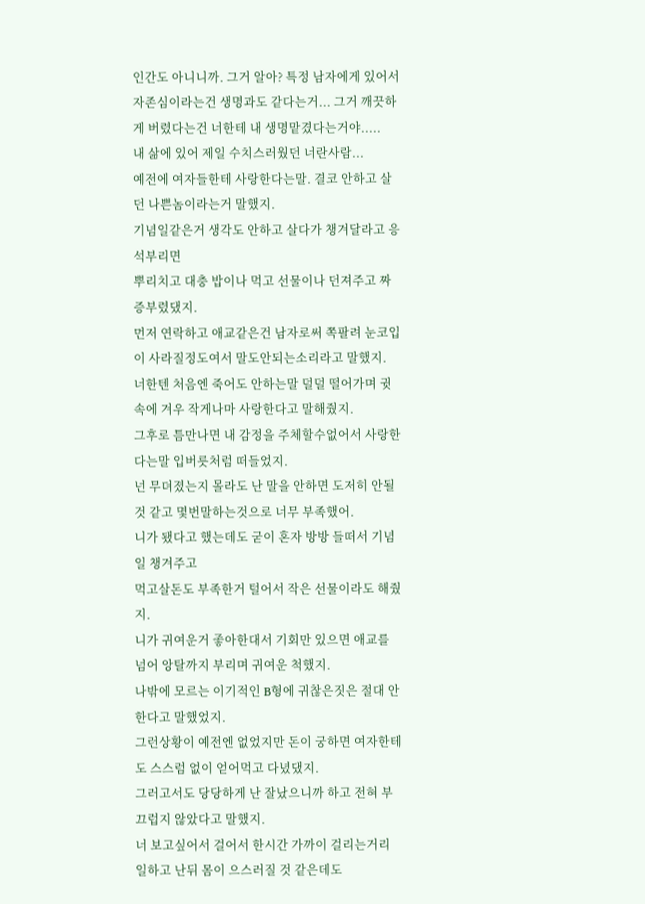인간도 아니니까. 그거 알아? 특정 남자에게 있어서 자존심이라는건 생명과도 같다는거... 그거 깨끗하게 버렸다는건 너한테 내 생명맡겼다는거야.....
내 삶에 있어 제일 수치스러웠던 너란사람...
예전에 여자들한테 사랑한다는말. 결코 안하고 살던 나쁜놈이라는거 말했지.
기념일같은거 생각도 안하고 살다가 챙겨달라고 응석부리면
뿌리치고 대충 밥이나 먹고 선물이나 던져주고 짜증부렸댔지.
먼저 연락하고 애교같은건 남자로써 쪽팔려 눈코입이 사라질정도여서 말도안되는소리라고 말했지.
너한텐 처음엔 죽어도 안하는말 덜덜 떨어가며 귓속에 겨우 작게나마 사랑한다고 말해줬지.
그후로 틈만나면 내 감정을 주체할수없어서 사랑한다는말 입버릇처럼 떠들었지.
넌 무뎌졌는지 몰라도 난 말을 안하면 도저히 안될것 같고 몇번말하는것으로 너무 부족했어.
니가 됐다고 했는데도 굳이 혼자 방방 들떠서 기념일 챙겨주고
먹고살돈도 부족한거 털어서 작은 선물이라도 해줬지.
니가 귀여운거 좋아한대서 기회만 있으면 애교를 넘어 앙탈까지 부리며 귀여운 척했지.
나밖에 모르는 이기적인 B형에 귀찮은짓은 절대 안한다고 말했었지.
그런상황이 예전엔 없었지만 돈이 궁하면 여자한테도 스스럼 없이 얻어먹고 다녔댔지.
그러고서도 당당하게 난 잘났으니까 하고 전혀 부끄럽지 않았다고 말했지.
너 보고싶어서 걸어서 한시간 가까이 걸리는거리 일하고 난뒤 몸이 으스러질 것 같은데도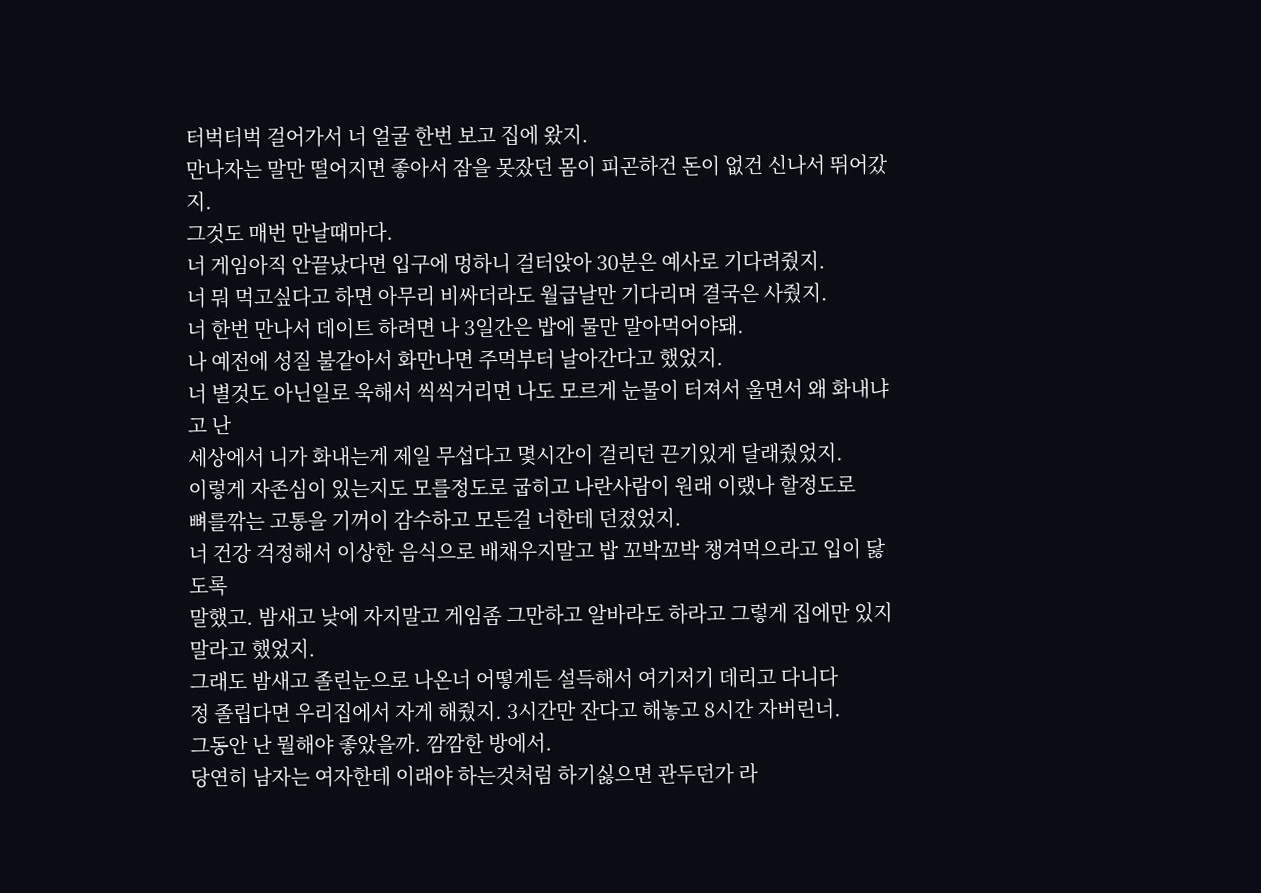터벅터벅 걸어가서 너 얼굴 한번 보고 집에 왔지.
만나자는 말만 떨어지면 좋아서 잠을 못잤던 몸이 피곤하건 돈이 없건 신나서 뛰어갔지.
그것도 매번 만날때마다.
너 게임아직 안끝났다면 입구에 멍하니 걸터앉아 30분은 예사로 기다려줬지.
너 뭐 먹고싶다고 하면 아무리 비싸더라도 월급날만 기다리며 결국은 사줬지.
너 한번 만나서 데이트 하려면 나 3일간은 밥에 물만 말아먹어야돼.
나 예전에 성질 불같아서 화만나면 주먹부터 날아간다고 했었지.
너 별것도 아닌일로 욱해서 씩씩거리면 나도 모르게 눈물이 터져서 울면서 왜 화내냐고 난
세상에서 니가 화내는게 제일 무섭다고 몇시간이 걸리던 끈기있게 달래줬었지.
이렇게 자존심이 있는지도 모를정도로 굽히고 나란사람이 원래 이랬나 할정도로
뼈를깎는 고통을 기꺼이 감수하고 모든걸 너한테 던졌었지.
너 건강 걱정해서 이상한 음식으로 배채우지말고 밥 꼬박꼬박 챙겨먹으라고 입이 닳도록
말했고. 밤새고 낮에 자지말고 게임좀 그만하고 알바라도 하라고 그렇게 집에만 있지말라고 했었지.
그래도 밤새고 졸린눈으로 나온너 어떻게든 설득해서 여기저기 데리고 다니다
정 졸립다면 우리집에서 자게 해줬지. 3시간만 잔다고 해놓고 8시간 자버린너.
그동안 난 뭘해야 좋았을까. 깜깜한 방에서.
당연히 남자는 여자한테 이래야 하는것처럼 하기싫으면 관두던가 라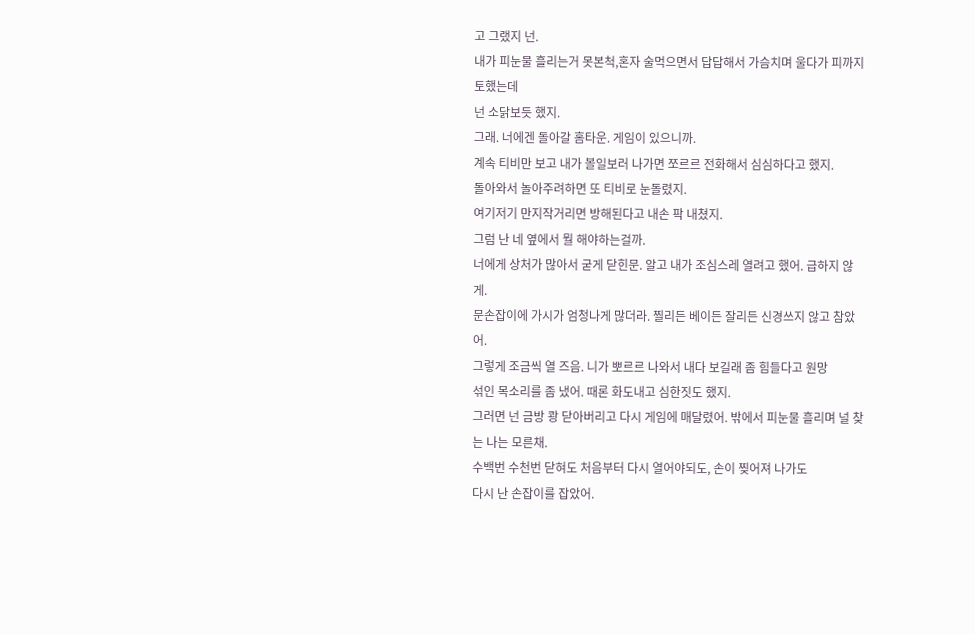고 그랬지 넌.
내가 피눈물 흘리는거 못본척,혼자 술먹으면서 답답해서 가슴치며 울다가 피까지 토했는데
넌 소닭보듯 했지.
그래. 너에겐 돌아갈 홈타운. 게임이 있으니까.
계속 티비만 보고 내가 볼일보러 나가면 쪼르르 전화해서 심심하다고 했지.
돌아와서 놀아주려하면 또 티비로 눈돌렸지.
여기저기 만지작거리면 방해된다고 내손 팍 내쳤지.
그럼 난 네 옆에서 뭘 해야하는걸까.
너에게 상처가 많아서 굳게 닫힌문. 알고 내가 조심스레 열려고 했어. 급하지 않게.
문손잡이에 가시가 엄청나게 많더라. 찔리든 베이든 잘리든 신경쓰지 않고 참았어.
그렇게 조금씩 열 즈음. 니가 뽀르르 나와서 내다 보길래 좀 힘들다고 원망
섞인 목소리를 좀 냈어. 때론 화도내고 심한짓도 했지.
그러면 넌 금방 쾅 닫아버리고 다시 게임에 매달렸어. 밖에서 피눈물 흘리며 널 찾는 나는 모른채.
수백번 수천번 닫혀도 처음부터 다시 열어야되도, 손이 찢어져 나가도
다시 난 손잡이를 잡았어.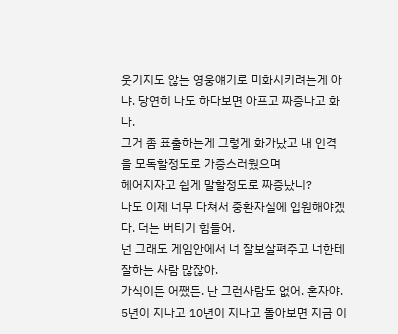웃기지도 않는 영웅얘기로 미화시키려는게 아냐. 당연히 나도 하다보면 아프고 짜증나고 화나.
그거 좀 표출하는게 그렇게 화가났고 내 인격을 모독할정도로 가증스러웠으며
헤어지자고 쉽게 말할정도로 짜증났니?
나도 이제 너무 다쳐서 중환자실에 입원해야겠다. 더는 버티기 힘들어.
넌 그래도 게임안에서 너 잘보살펴주고 너한테 잘하는 사람 많잖아.
가식이든 어쨌든. 난 그런사람도 없어. 혼자야.
5년이 지나고 10년이 지나고 돌아보면 지금 이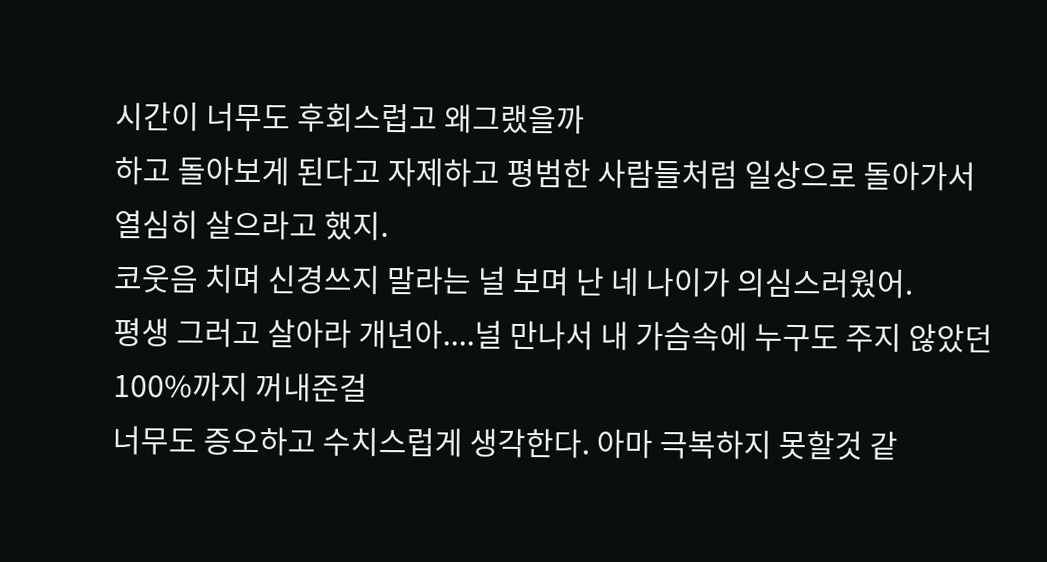시간이 너무도 후회스럽고 왜그랬을까
하고 돌아보게 된다고 자제하고 평범한 사람들처럼 일상으로 돌아가서
열심히 살으라고 했지.
코웃음 치며 신경쓰지 말라는 널 보며 난 네 나이가 의심스러웠어.
평생 그러고 살아라 개년아....널 만나서 내 가슴속에 누구도 주지 않았던 100%까지 꺼내준걸
너무도 증오하고 수치스럽게 생각한다. 아마 극복하지 못할것 같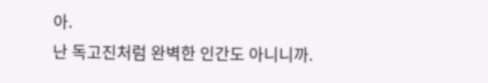아.
난 독고진처럼 완벽한 인간도 아니니까.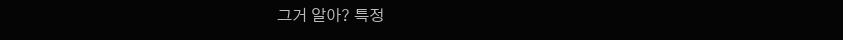그거 알아? 특정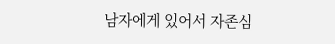남자에게 있어서 자존심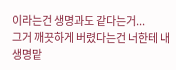이라는건 생명과도 같다는거...
그거 깨끗하게 버렸다는건 너한테 내 생명맡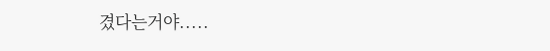겼다는거야.....